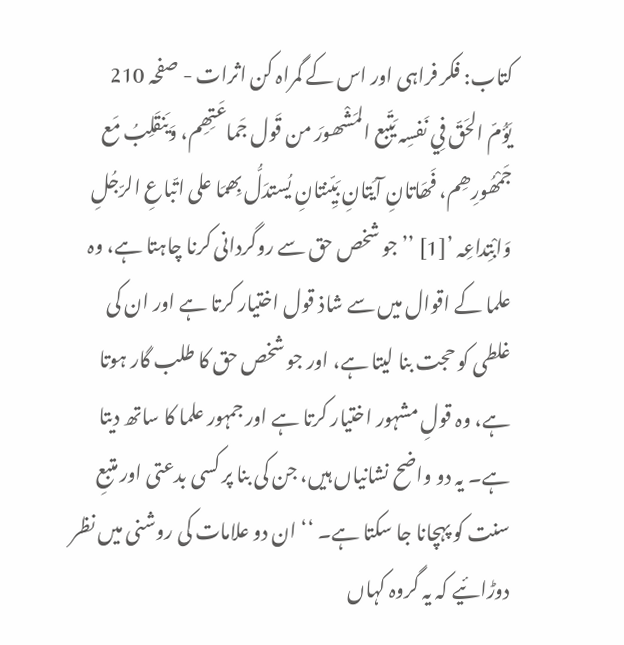کتاب: فکر فراہی اور اس کے گمراہ کن اثرات - صفحہ 210
یَؤُمّ الحَقّ فِي نَفسِہ یَتّبع المَشْھورَ من قَول جَماعَتِھِم، وَیَنقَلِبُ مَع جَمْھُورِھِم، فَھَاتانِ آیَتانِ بَیِّنتانِ یُستدَلُّ بِھمَا علی اتّباعِ الرّجُلِ وَابْتِداعِہ ’[1] ’’جو شخص حق سے روگردانی کرنا چاہتا ہے، وہ علما کے اقوال میں سے شاذ قول اختیار کرتا ہے اور ان کی غلطی کو حجت بنا لیتا ہے، اور جو شخص حق کا طلب گار ہوتا ہے، وہ قولِ مشہور اختیار کرتا ہے اور جمہور علما کا ساتھ دیتا ہے۔ یہ دو واضح نشانیاں ہیں، جن کی بنا پر کسی بدعتی اور متبعِ سنت کو پہچانا جا سکتا ہے۔ ‘‘ ان دو علامات کی روشنی میں نظر دوڑائیے کہ یہ گروہ کہاں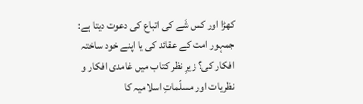کھڑا اور کس شَے کی اتباع کی دعوت دیتا ہے: جمہور امت کے عقائد کی یا اپنے خود ساختہ افکار کی؟ زیرِ نظر کتاب میں غامدی افکار و نظریات اور مسلّماتِ اسلامیہ کا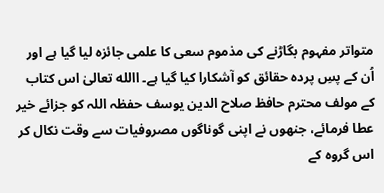متواتر مفہوم بگاڑنے کی مذموم سعی کا علمی جائزہ لیا گیا ہے اور اُن کے پسِ پردہ حقائق کو آشکارا کیا گیا ہے۔ االله تعالیٰ اس کتاب کے مولف محترم حافظ صلاح الدین یوسف حفظہ اللہ کو جزائے خیر عطا فرمائے، جنھوں نے اپنی گوناگوں مصروفیات سے وقت نکال کر اس گروہ کے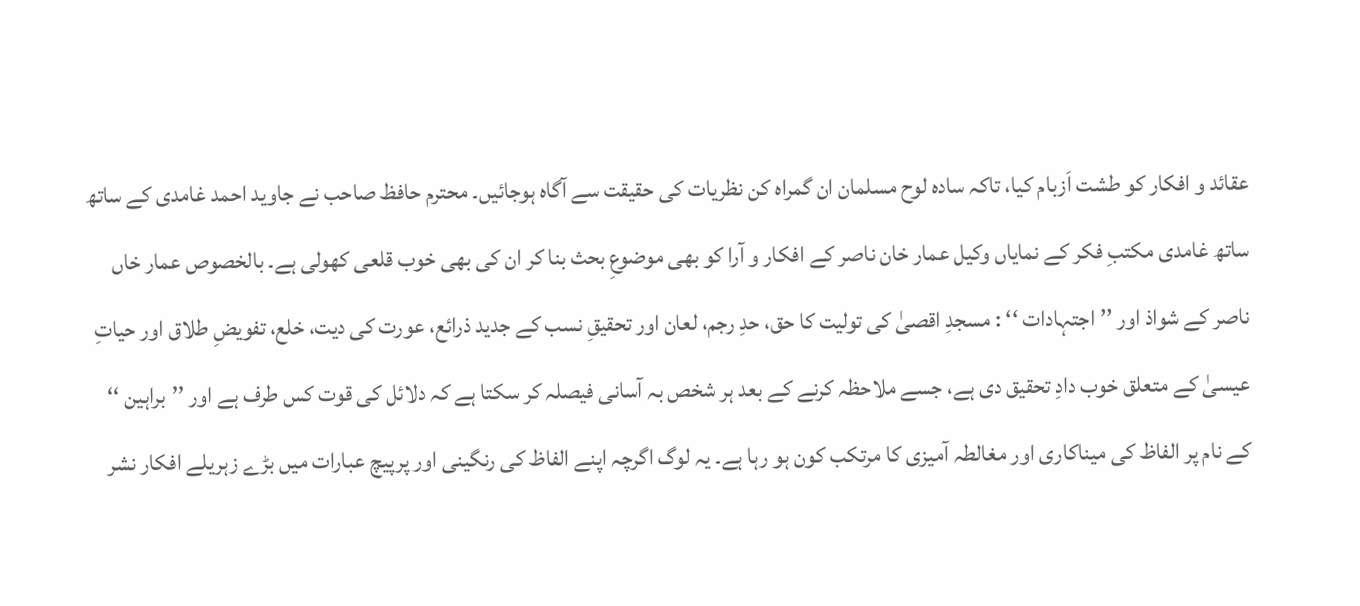عقائد و افکار کو طشت اَزبام کیا، تاکہ سادہ لوح مسلمان ان گمراہ کن نظریات کی حقیقت سے آگاہ ہوجائیں۔ محترم حافظ صاحب نے جاوید احمد غامدی کے ساتھ ساتھ غامدی مکتبِ فکر کے نمایاں وکیل عمار خان ناصر کے افکار و آرا کو بھی موضوعِ بحث بنا کر ان کی بھی خوب قلعی کھولی ہے۔ بالخصوص عمار خاں ناصر کے شواذ اور ’’اجتہادات ‘‘ : مسجدِ اقصیٰ کی تولیت کا حق، حدِ رجم، لعان اور تحقیقِ نسب کے جدید ذرائع، عورت کی دیت، خلع، تفویضِ طلاق اور حیاتِ عیسیٰ کے متعلق خوب دادِ تحقیق دی ہے، جسے ملاحظہ کرنے کے بعد ہر شخص بہ آسانی فیصلہ کر سکتا ہے کہ دلائل کی قوت کس طرف ہے اور ’’براہین ‘‘ کے نام پر الفاظ کی میناکاری اور مغالطہ آمیزی کا مرتکب کون ہو رہا ہے۔ یہ لوگ اگرچہ اپنے الفاظ کی رنگینی اور پرپیچ عبارات میں بڑے زہریلے افکار نشر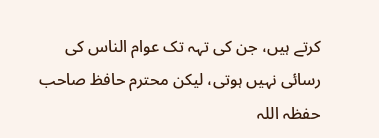کرتے ہیں، جن کی تہہ تک عوام الناس کی رسائی نہیں ہوتی، لیکن محترم حافظ صاحب حفظہ اللہ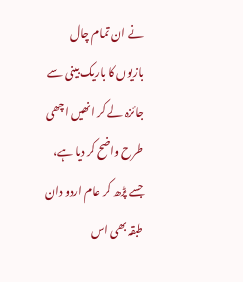نے ان تمام چال بازیوں کا باریک بینی سے جائزہ لے کر انھیں اچھی طرح واضح کر دیا ہے، جسے پڑھ کر عام اردو دان طبقہ بھی اس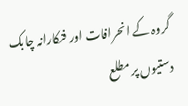گروہ کے انحرافات اور فنکارانہ چابک دستیوں پر مطلع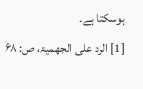ہوسکتا ہے۔
[1] الرد علی الجھمیۃ، ص: ۶۸